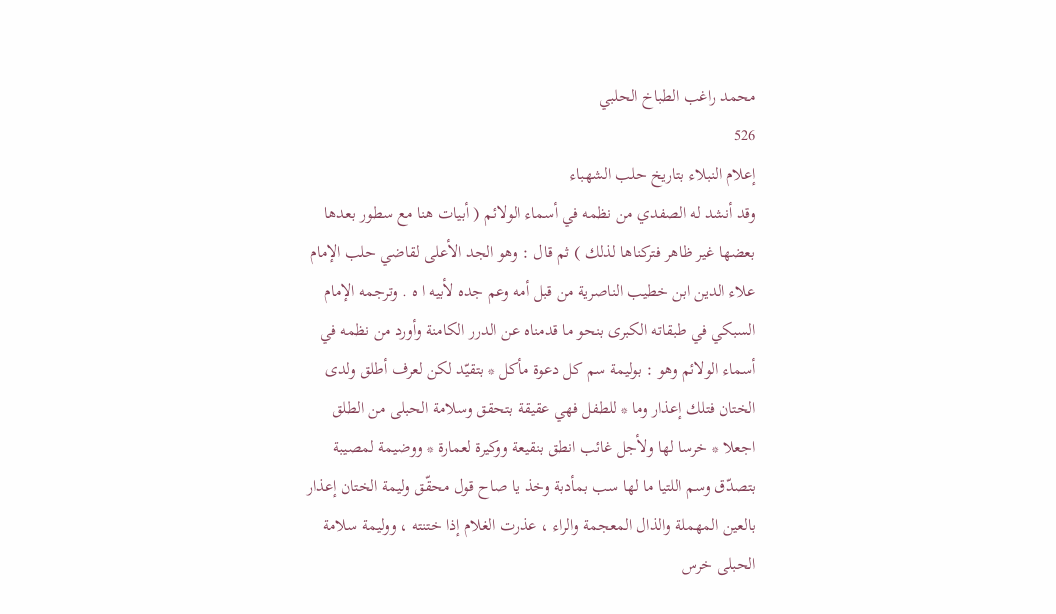محمد راغب الطباخ الحلبي
526
إعلام النبلاء بتاريخ حلب الشهباء
وقد أنشد له الصفدي من نظمه في أسماء الولائم ( أبيات هنا مع سطور بعدها بعضها غير ظاهر فتركناها لذلك ) ثم قال : وهو الجد الأعلى لقاضي حلب الإمام علاء الدين ابن خطيب الناصرية من قبل أمه وعم جده لأبيه ا ه . وترجمه الإمام السبكي في طبقاته الكبرى بنحو ما قدمناه عن الدرر الكامنة وأورد من نظمه في أسماء الولائم وهو : بوليمة سم كل دعوة مأكل * بتقيّد لكن لعرف أطلق ولدى الختان فتلك إعذار وما * للطفل فهي عقيقة بتحقق وسلامة الحبلى من الطلق اجعلا * خرسا لها ولأجل غائب انطق بنقيعة ووكيرة لعمارة * ووضيمة لمصيبة بتصدّق وسم اللتيا ما لها سب بمأدبة وخذ يا صاح قول محقّق وليمة الختان إعذار بالعين المهملة والذال المعجمة والراء ، عذرت الغلام إذا ختنته ، ووليمة سلامة الحبلى خرس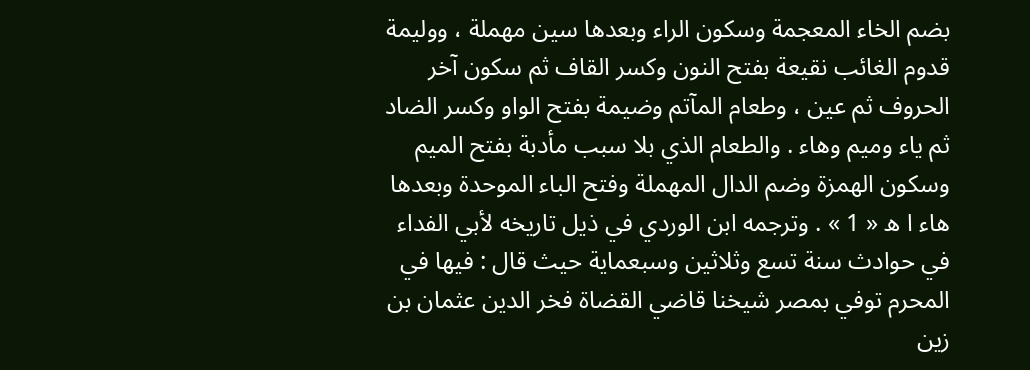بضم الخاء المعجمة وسكون الراء وبعدها سين مهملة ، ووليمة قدوم الغائب نقيعة بفتح النون وكسر القاف ثم سكون آخر الحروف ثم عين ، وطعام المآتم وضيمة بفتح الواو وكسر الضاد ثم ياء وميم وهاء . والطعام الذي بلا سبب مأدبة بفتح الميم وسكون الهمزة وضم الدال المهملة وفتح الباء الموحدة وبعدها هاء ا ه « 1 » . وترجمه ابن الوردي في ذيل تاريخه لأبي الفداء في حوادث سنة تسع وثلاثين وسبعماية حيث قال : فيها في المحرم توفي بمصر شيخنا قاضي القضاة فخر الدين عثمان بن زين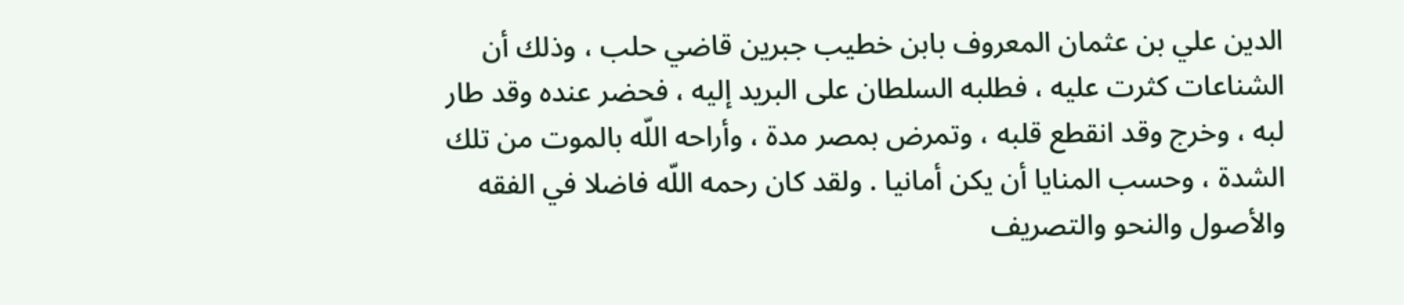الدين علي بن عثمان المعروف بابن خطيب جبرين قاضي حلب ، وذلك أن الشناعات كثرت عليه ، فطلبه السلطان على البريد إليه ، فحضر عنده وقد طار لبه ، وخرج وقد انقطع قلبه ، وتمرض بمصر مدة ، وأراحه اللّه بالموت من تلك الشدة ، وحسب المنايا أن يكن أمانيا . ولقد كان رحمه اللّه فاضلا في الفقه والأصول والنحو والتصريف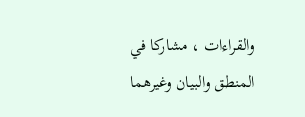والقراءات ، مشاركا في المنطق والبيان وغيرهما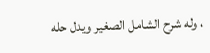، وله شرح الشامل الصغير ويدل حله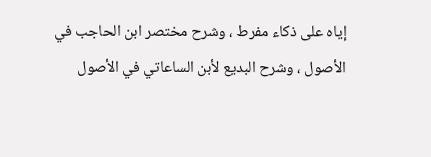إياه على ذكاء مفرط ، وشرح مختصر ابن الحاجب في الأصول ، وشرح البديع لأبن الساعاتي في الأصول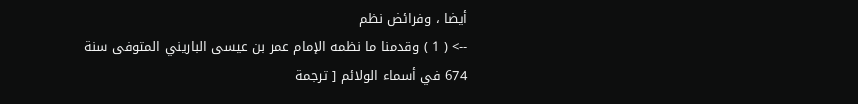أيضا ، وفرائض نظم
--> ( 1 ) وقدمنا ما نظمه الإمام عمر بن عيسى الباريني المتوفى سنة 674 في أسماء الولائم [ ترجمة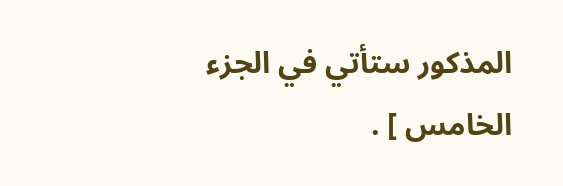المذكور ستأتي في الجزء الخامس ] .